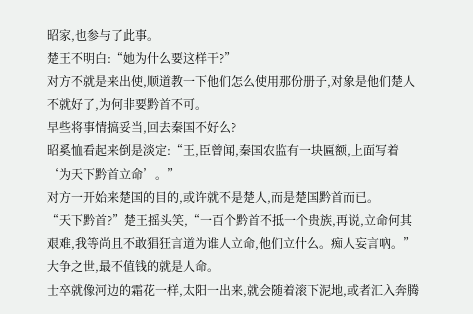昭家,也参与了此事。
楚王不明白:“她为什么要这样干?”
对方不就是来出使,顺道教一下他们怎么使用那份册子,对象是他们楚人不就好了,为何非要黔首不可。
早些将事情搞妥当,回去秦国不好么?
昭奚恤看起来倒是淡定:“王,臣曾闻,秦国农监有一块匾额,上面写着‘为天下黔首立命’。”
对方一开始来楚国的目的,或许就不是楚人,而是楚国黔首而已。
“天下黔首?”楚王摇头笑,“一百个黔首不抵一个贵族,再说,立命何其艰难,我等尚且不敢猖狂言道为谁人立命,他们立什么。痴人妄言吶。”
大争之世,最不值钱的就是人命。
士卒就像河边的霜花一样,太阳一出来,就会随着滚下泥地,或者汇入奔腾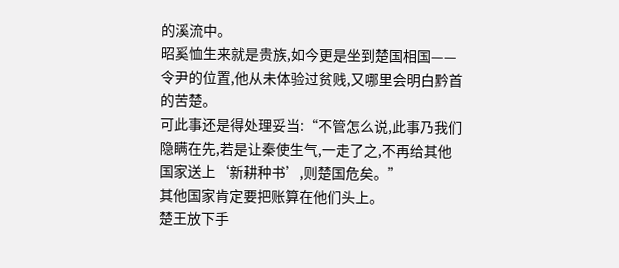的溪流中。
昭奚恤生来就是贵族,如今更是坐到楚国相国——令尹的位置,他从未体验过贫贱,又哪里会明白黔首的苦楚。
可此事还是得处理妥当:“不管怎么说,此事乃我们隐瞒在先,若是让秦使生气,一走了之,不再给其他国家送上‘新耕种书’,则楚国危矣。”
其他国家肯定要把账算在他们头上。
楚王放下手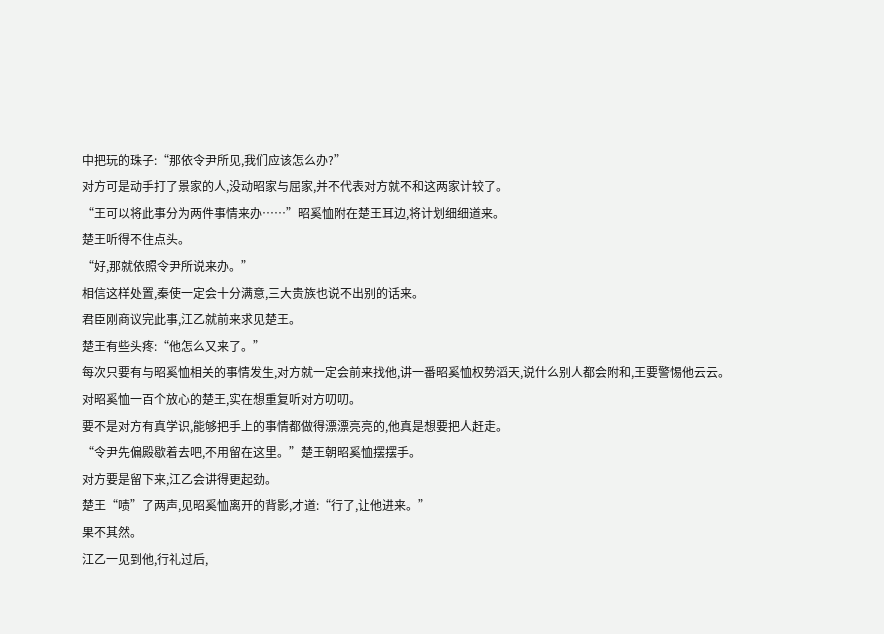中把玩的珠子:“那依令尹所见,我们应该怎么办?”
对方可是动手打了景家的人,没动昭家与屈家,并不代表对方就不和这两家计较了。
“王可以将此事分为两件事情来办……”昭奚恤附在楚王耳边,将计划细细道来。
楚王听得不住点头。
“好,那就依照令尹所说来办。”
相信这样处置,秦使一定会十分满意,三大贵族也说不出别的话来。
君臣刚商议完此事,江乙就前来求见楚王。
楚王有些头疼:“他怎么又来了。”
每次只要有与昭奚恤相关的事情发生,对方就一定会前来找他,讲一番昭奚恤权势滔天,说什么别人都会附和,王要警惕他云云。
对昭奚恤一百个放心的楚王,实在想重复听对方叨叨。
要不是对方有真学识,能够把手上的事情都做得漂漂亮亮的,他真是想要把人赶走。
“令尹先偏殿歇着去吧,不用留在这里。”楚王朝昭奚恤摆摆手。
对方要是留下来,江乙会讲得更起劲。
楚王“啧”了两声,见昭奚恤离开的背影,才道:“行了,让他进来。”
果不其然。
江乙一见到他,行礼过后,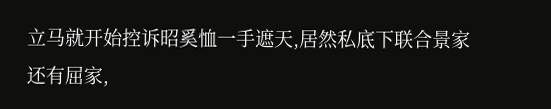立马就开始控诉昭奚恤一手遮天,居然私底下联合景家还有屈家,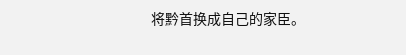将黔首换成自己的家臣。